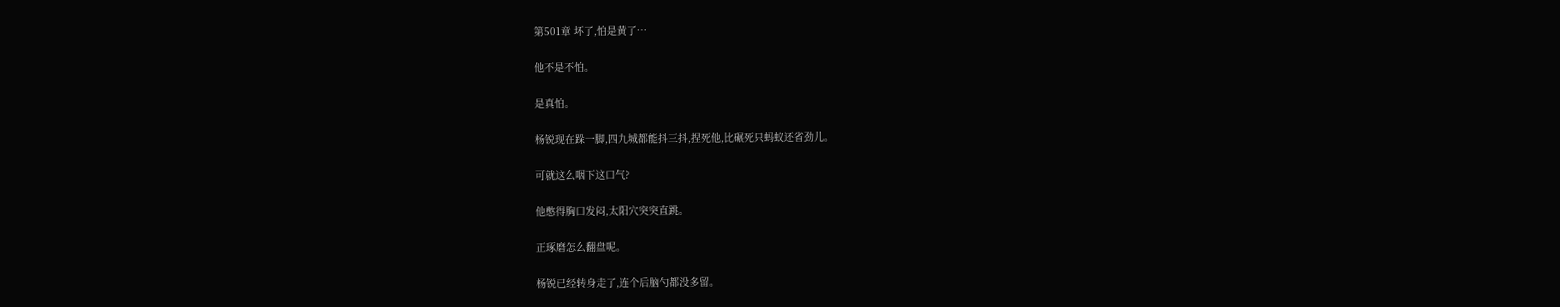第501章 坏了,怕是黄了…

他不是不怕。

是真怕。

杨锐现在跺一脚,四九城都能抖三抖,捏死他,比碾死只蚂蚁还省劲儿。

可就这么咽下这口气?

他憋得胸口发闷,太阳穴突突直跳。

正琢磨怎么翻盘呢。

杨锐已经转身走了,连个后脑勺都没多留。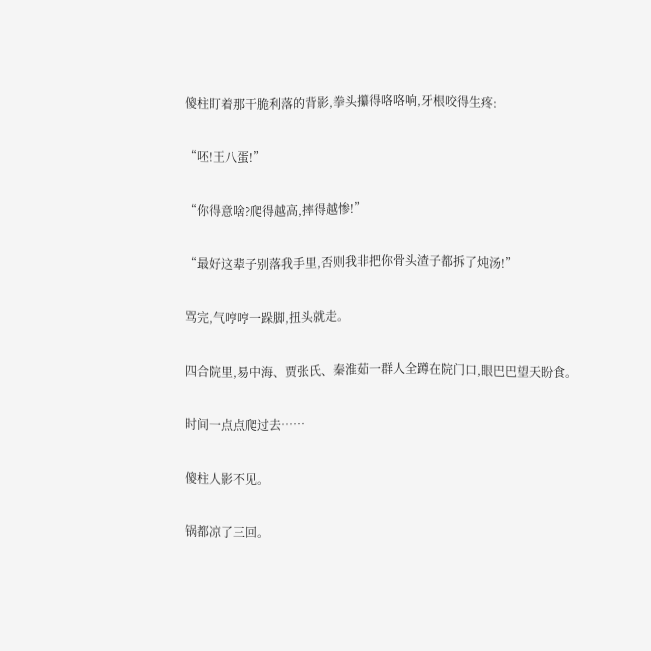傻柱盯着那干脆利落的背影,拳头攥得咯咯响,牙根咬得生疼:

“呸!王八蛋!”

“你得意啥?爬得越高,摔得越惨!”

“最好这辈子别落我手里,否则我非把你骨头渣子都拆了炖汤!”

骂完,气哼哼一跺脚,扭头就走。

四合院里,易中海、贾张氏、秦淮茹一群人全蹲在院门口,眼巴巴望天盼食。

时间一点点爬过去……

傻柱人影不见。

锅都凉了三回。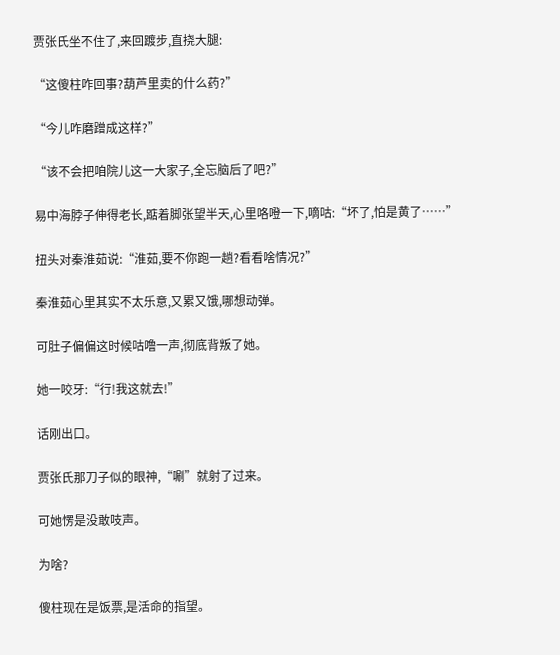贾张氏坐不住了,来回踱步,直挠大腿:

“这傻柱咋回事?葫芦里卖的什么药?”

“今儿咋磨蹭成这样?”

“该不会把咱院儿这一大家子,全忘脑后了吧?”

易中海脖子伸得老长,踮着脚张望半天,心里咯噔一下,嘀咕:“坏了,怕是黄了……”

扭头对秦淮茹说:“淮茹,要不你跑一趟?看看啥情况?”

秦淮茹心里其实不太乐意,又累又饿,哪想动弹。

可肚子偏偏这时候咕噜一声,彻底背叛了她。

她一咬牙:“行!我这就去!”

话刚出口。

贾张氏那刀子似的眼神,“唰”就射了过来。

可她愣是没敢吱声。

为啥?

傻柱现在是饭票,是活命的指望。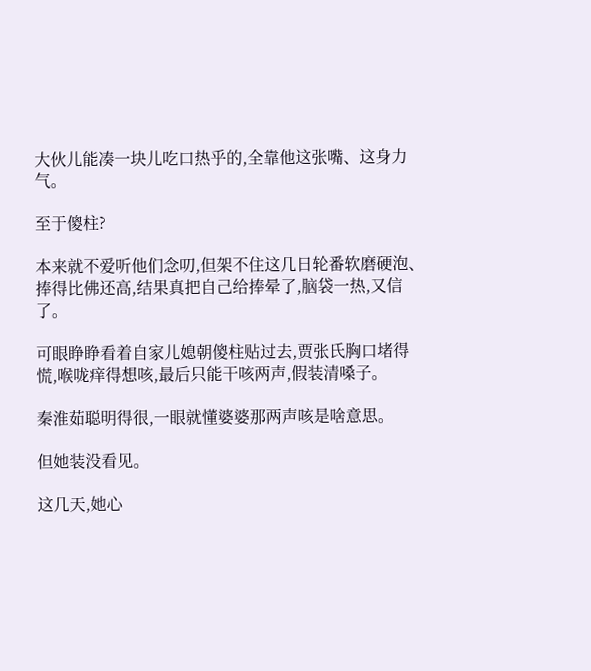大伙儿能凑一块儿吃口热乎的,全靠他这张嘴、这身力气。

至于傻柱?

本来就不爱听他们念叨,但架不住这几日轮番软磨硬泡、捧得比佛还高,结果真把自己给捧晕了,脑袋一热,又信了。

可眼睁睁看着自家儿媳朝傻柱贴过去,贾张氏胸口堵得慌,喉咙痒得想咳,最后只能干咳两声,假装清嗓子。

秦淮茹聪明得很,一眼就懂婆婆那两声咳是啥意思。

但她装没看见。

这几天,她心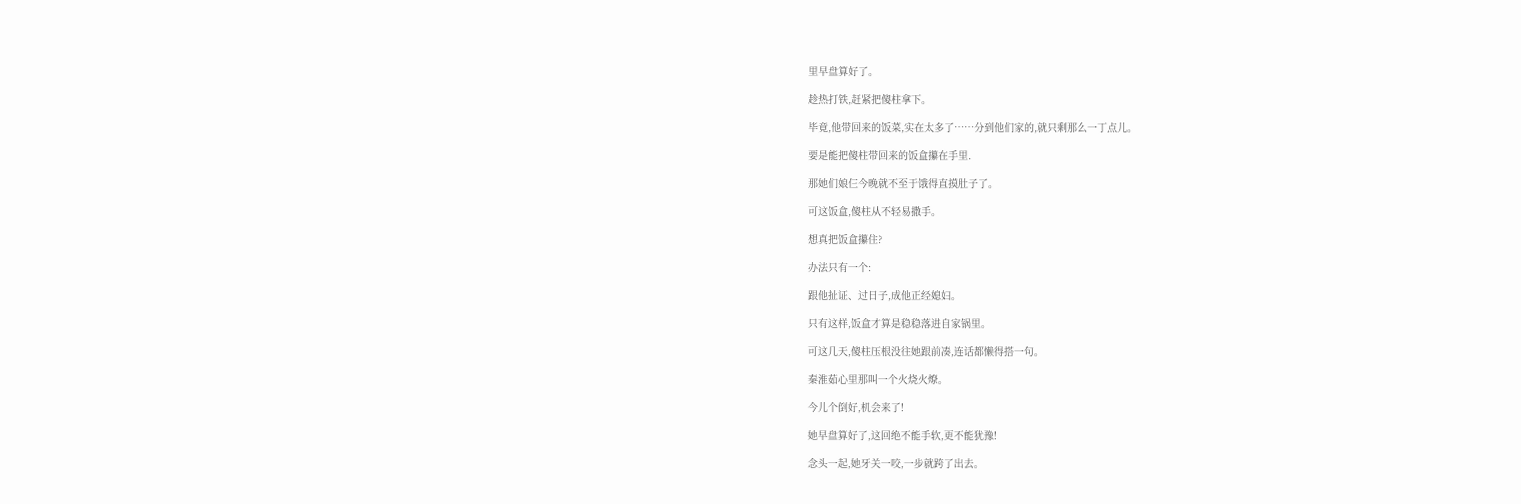里早盘算好了。

趁热打铁,赶紧把傻柱拿下。

毕竟,他带回来的饭菜,实在太多了……分到他们家的,就只剩那么一丁点儿。

要是能把傻柱带回来的饭盒攥在手里.

那她们娘仨今晚就不至于饿得直摸肚子了。

可这饭盒,傻柱从不轻易撒手。

想真把饭盒攥住?

办法只有一个:

跟他扯证、过日子,成他正经媳妇。

只有这样,饭盒才算是稳稳落进自家锅里。

可这几天,傻柱压根没往她跟前凑,连话都懒得搭一句。

秦淮茹心里那叫一个火烧火燎。

今儿个倒好,机会来了!

她早盘算好了,这回绝不能手软,更不能犹豫!

念头一起,她牙关一咬,一步就跨了出去。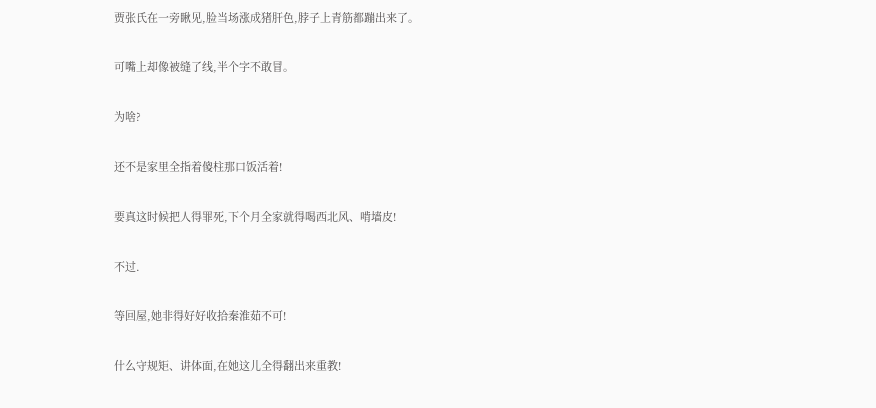贾张氏在一旁瞅见,脸当场涨成猪肝色,脖子上青筋都蹦出来了。

可嘴上却像被缝了线,半个字不敢冒。

为啥?

还不是家里全指着傻柱那口饭活着!

要真这时候把人得罪死,下个月全家就得喝西北风、啃墙皮!

不过.

等回屋,她非得好好收拾秦淮茹不可!

什么守规矩、讲体面,在她这儿全得翻出来重教!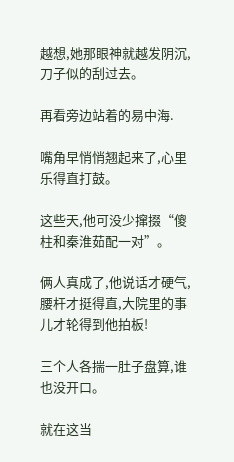越想,她那眼神就越发阴沉,刀子似的刮过去。

再看旁边站着的易中海.

嘴角早悄悄翘起来了,心里乐得直打鼓。

这些天,他可没少撺掇“傻柱和秦淮茹配一对”。

俩人真成了,他说话才硬气,腰杆才挺得直,大院里的事儿才轮得到他拍板!

三个人各揣一肚子盘算,谁也没开口。

就在这当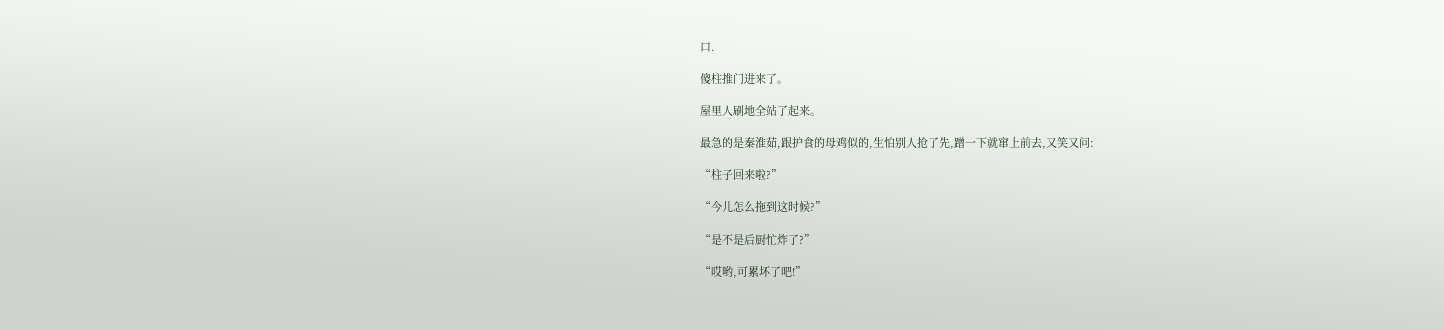口.

傻柱推门进来了。

屋里人刷地全站了起来。

最急的是秦淮茹,跟护食的母鸡似的,生怕别人抢了先,蹭一下就窜上前去,又笑又问:

“柱子回来啦?”

“今儿怎么拖到这时候?”

“是不是后厨忙炸了?”

“哎哟,可累坏了吧!”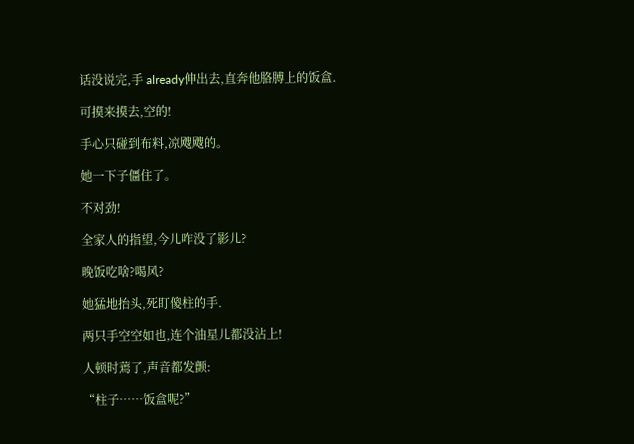话没说完,手 already伸出去,直奔他胳膊上的饭盒.

可摸来摸去,空的!

手心只碰到布料,凉飕飕的。

她一下子僵住了。

不对劲!

全家人的指望,今儿咋没了影儿?

晚饭吃啥?喝风?

她猛地抬头,死盯傻柱的手.

两只手空空如也,连个油星儿都没沾上!

人顿时蔫了,声音都发颤:

“柱子……饭盒呢?”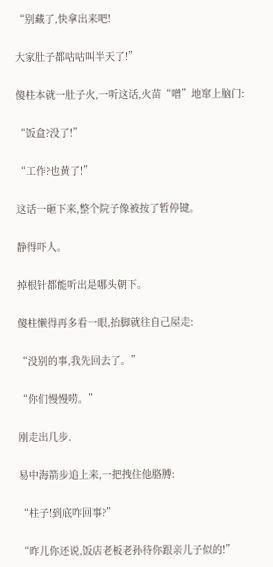“别藏了,快拿出来吧!

大家肚子都咕咕叫半天了!”

傻柱本就一肚子火,一听这话,火苗“噌”地窜上脑门:

“饭盒?没了!”

“工作?也黄了!”

这话一砸下来,整个院子像被按了暂停键。

静得吓人。

掉根针都能听出是哪头朝下。

傻柱懒得再多看一眼,抬脚就往自己屋走:

“没别的事,我先回去了。”

“你们慢慢唠。”

刚走出几步.

易中海箭步追上来,一把拽住他胳膊:

“柱子!到底咋回事?”

“昨儿你还说,饭店老板老孙待你跟亲儿子似的!”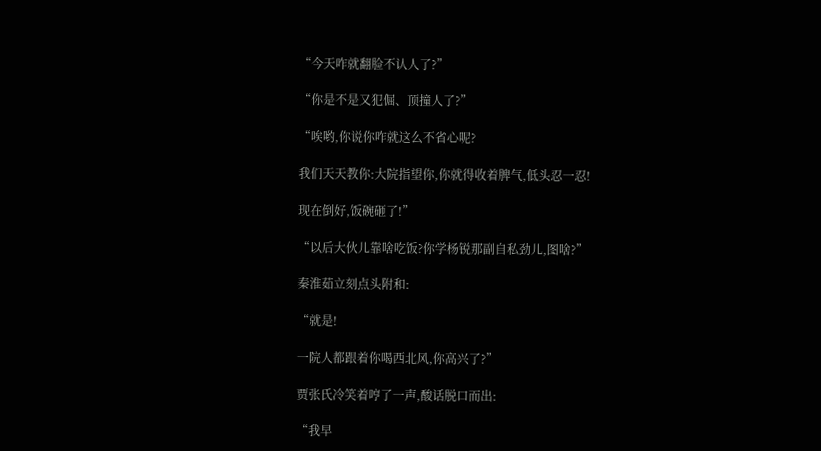“今天咋就翻脸不认人了?”

“你是不是又犯倔、顶撞人了?”

“唉哟,你说你咋就这么不省心呢?

我们天天教你:大院指望你,你就得收着脾气,低头忍一忍!

现在倒好,饭碗砸了!”

“以后大伙儿靠啥吃饭?你学杨锐那副自私劲儿,图啥?”

秦淮茹立刻点头附和:

“就是!

一院人都跟着你喝西北风,你高兴了?”

贾张氏冷笑着哼了一声,酸话脱口而出:

“我早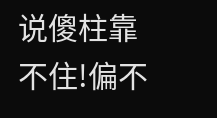说傻柱靠不住!偏不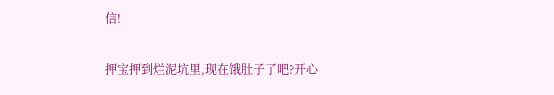信!

押宝押到烂泥坑里,现在饿肚子了吧?开心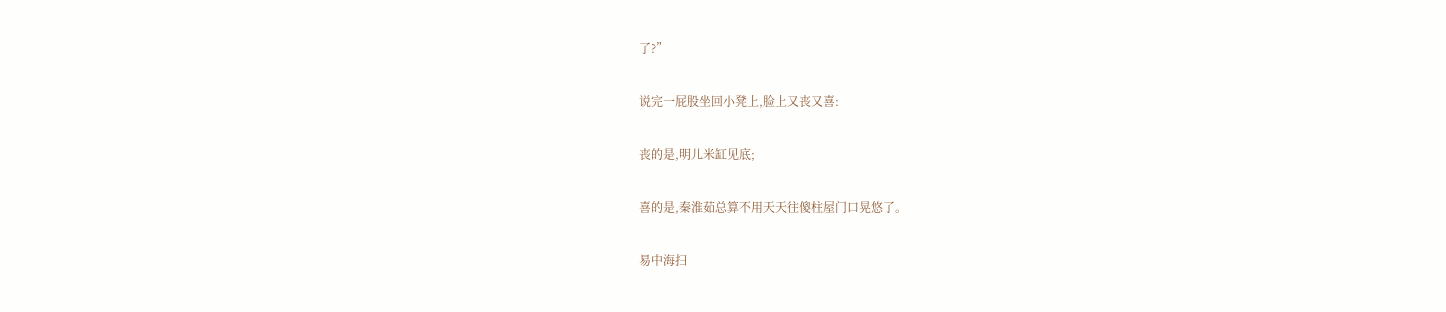了?”

说完一屁股坐回小凳上,脸上又丧又喜:

丧的是,明儿米缸见底;

喜的是,秦淮茹总算不用天天往傻柱屋门口晃悠了。

易中海扫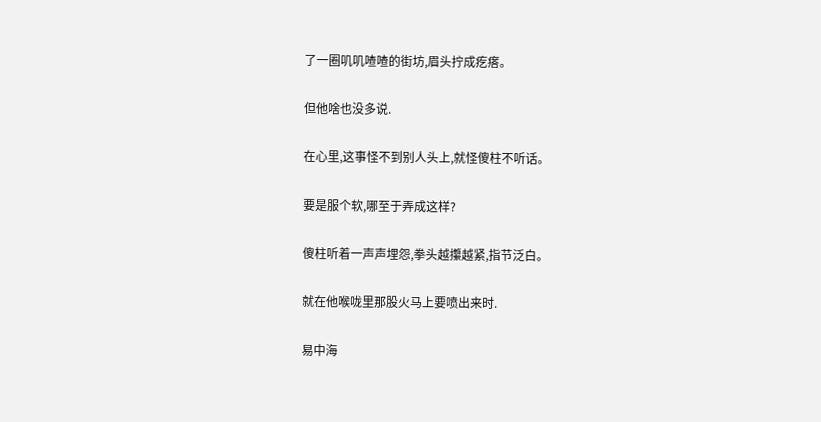了一圈叽叽喳喳的街坊,眉头拧成疙瘩。

但他啥也没多说.

在心里,这事怪不到别人头上,就怪傻柱不听话。

要是服个软,哪至于弄成这样?

傻柱听着一声声埋怨,拳头越攥越紧,指节泛白。

就在他喉咙里那股火马上要喷出来时.

易中海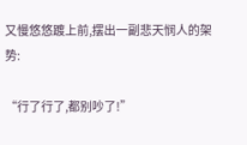又慢悠悠踱上前,摆出一副悲天悯人的架势:

“行了行了,都别吵了!”